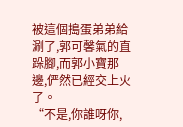被這個搗蛋弟弟給涮了,郭可馨氣的直跺腳,而郭小寶那邊,俨然已經交上火了。
“不是,你誰呀你,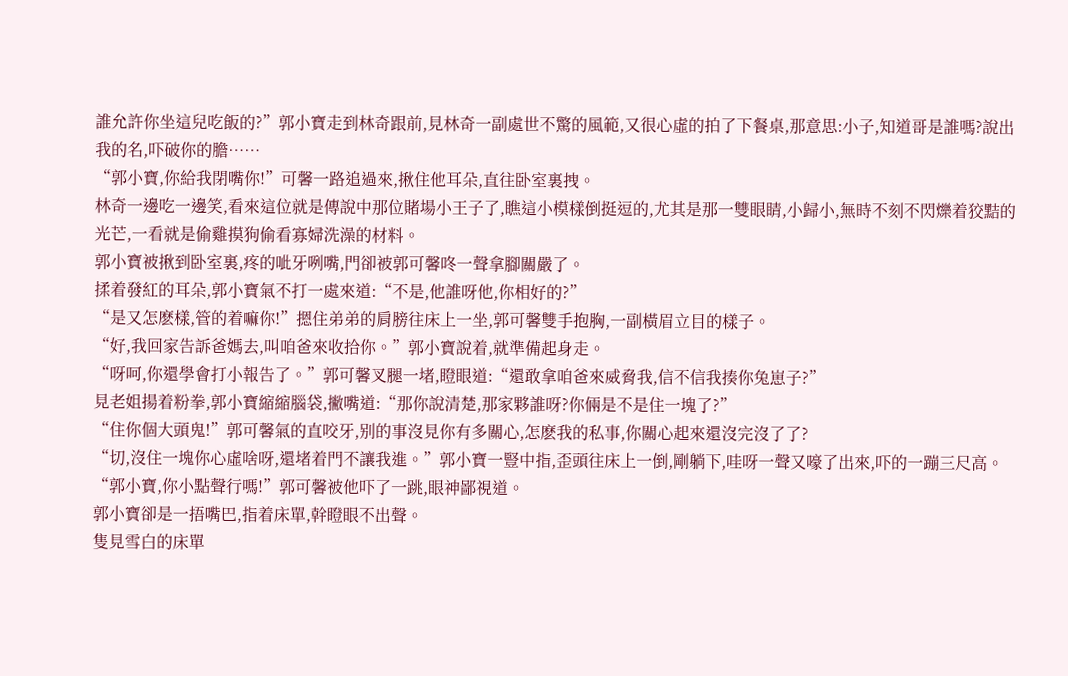誰允許你坐這兒吃飯的?”郭小寶走到林奇跟前,見林奇一副處世不驚的風範,又很心虛的拍了下餐桌,那意思:小子,知道哥是誰嗎?說出我的名,吓破你的膽……
“郭小寶,你給我閉嘴你!”可馨一路追過來,揪住他耳朵,直往卧室裏拽。
林奇一邊吃一邊笑,看來這位就是傳說中那位賭場小王子了,瞧這小模樣倒挺逗的,尤其是那一雙眼睛,小歸小,無時不刻不閃爍着狡黠的光芒,一看就是偷雞摸狗偷看寡婦洗澡的材料。
郭小寶被揪到卧室裏,疼的呲牙咧嘴,門卻被郭可馨咚一聲拿腳關嚴了。
揉着發紅的耳朵,郭小寶氣不打一處來道:“不是,他誰呀他,你相好的?”
“是又怎麽樣,管的着嘛你!”摁住弟弟的肩膀往床上一坐,郭可馨雙手抱胸,一副橫眉立目的樣子。
“好,我回家告訴爸媽去,叫咱爸來收拾你。”郭小寶說着,就準備起身走。
“呀呵,你還學會打小報告了。”郭可馨叉腿一堵,瞪眼道:“還敢拿咱爸來威脅我,信不信我揍你兔崽子?”
見老姐揚着粉拳,郭小寶縮縮腦袋,撇嘴道:“那你說清楚,那家夥誰呀?你倆是不是住一塊了?”
“住你個大頭鬼!”郭可馨氣的直咬牙,别的事沒見你有多關心,怎麽我的私事,你關心起來還沒完沒了了?
“切,沒住一塊你心虛啥呀,還堵着門不讓我進。”郭小寶一豎中指,歪頭往床上一倒,剛躺下,哇呀一聲又嚎了出來,吓的一蹦三尺高。
“郭小寶,你小點聲行嗎!”郭可馨被他吓了一跳,眼神鄙視道。
郭小寶卻是一捂嘴巴,指着床單,幹瞪眼不出聲。
隻見雪白的床單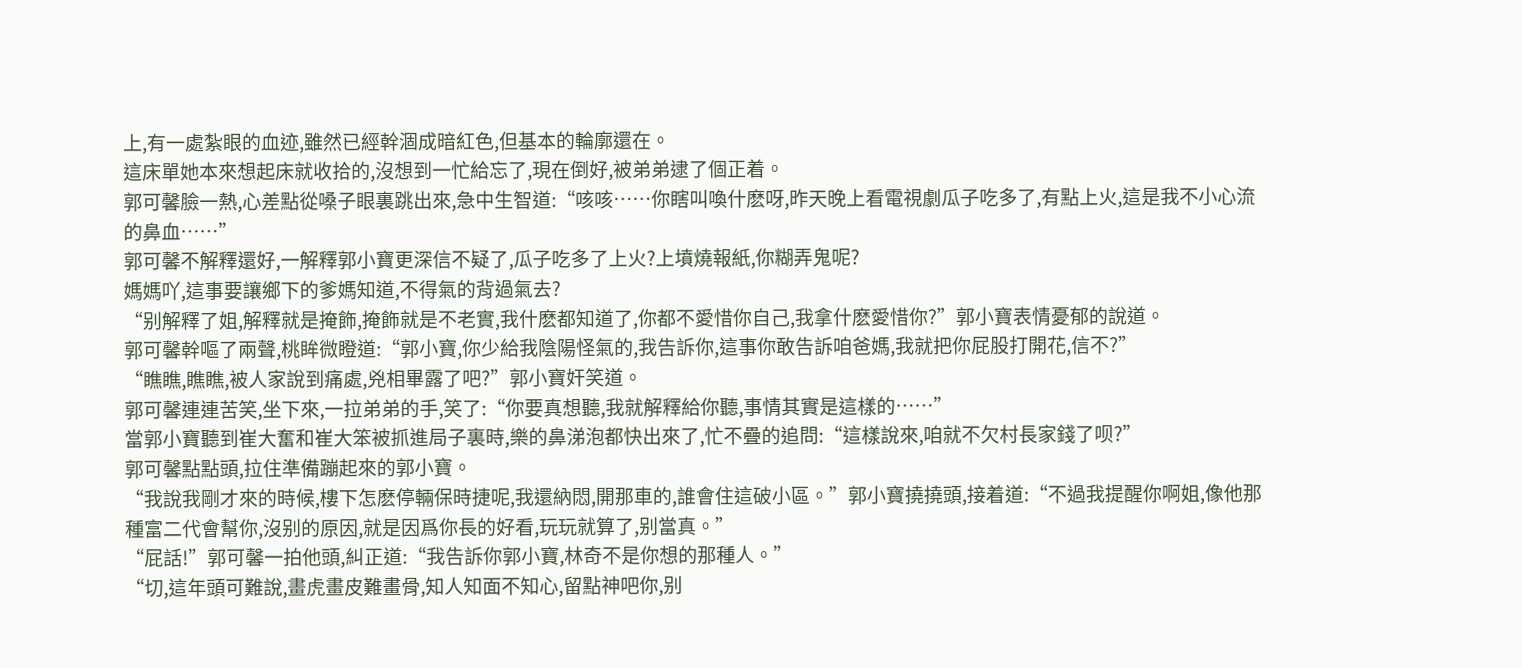上,有一處紮眼的血迹,雖然已經幹涸成暗紅色,但基本的輪廓還在。
這床單她本來想起床就收拾的,沒想到一忙給忘了,現在倒好,被弟弟逮了個正着。
郭可馨臉一熱,心差點從嗓子眼裏跳出來,急中生智道:“咳咳……你瞎叫喚什麽呀,昨天晚上看電視劇瓜子吃多了,有點上火,這是我不小心流的鼻血……”
郭可馨不解釋還好,一解釋郭小寶更深信不疑了,瓜子吃多了上火?上墳燒報紙,你糊弄鬼呢?
媽媽吖,這事要讓鄉下的爹媽知道,不得氣的背過氣去?
“别解釋了姐,解釋就是掩飾,掩飾就是不老實,我什麽都知道了,你都不愛惜你自己,我拿什麽愛惜你?”郭小寶表情憂郁的說道。
郭可馨幹嘔了兩聲,桃眸微瞪道:“郭小寶,你少給我陰陽怪氣的,我告訴你,這事你敢告訴咱爸媽,我就把你屁股打開花,信不?”
“瞧瞧,瞧瞧,被人家說到痛處,兇相畢露了吧?”郭小寶奸笑道。
郭可馨連連苦笑,坐下來,一拉弟弟的手,笑了:“你要真想聽,我就解釋給你聽,事情其實是這樣的……”
當郭小寶聽到崔大奮和崔大笨被抓進局子裏時,樂的鼻涕泡都快出來了,忙不疊的追問:“這樣說來,咱就不欠村長家錢了呗?”
郭可馨點點頭,拉住準備蹦起來的郭小寶。
“我說我剛才來的時候,樓下怎麽停輛保時捷呢,我還納悶,開那車的,誰會住這破小區。”郭小寶撓撓頭,接着道:“不過我提醒你啊姐,像他那種富二代會幫你,沒别的原因,就是因爲你長的好看,玩玩就算了,别當真。”
“屁話!”郭可馨一拍他頭,糾正道:“我告訴你郭小寶,林奇不是你想的那種人。”
“切,這年頭可難說,畫虎畫皮難畫骨,知人知面不知心,留點神吧你,别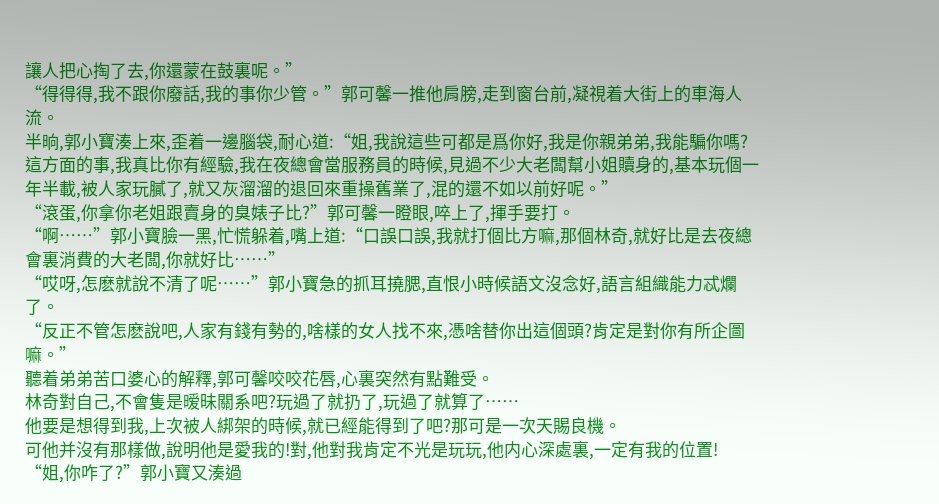讓人把心掏了去,你還蒙在鼓裏呢。”
“得得得,我不跟你廢話,我的事你少管。”郭可馨一推他肩膀,走到窗台前,凝視着大街上的車海人流。
半晌,郭小寶湊上來,歪着一邊腦袋,耐心道:“姐,我說這些可都是爲你好,我是你親弟弟,我能騙你嗎?這方面的事,我真比你有經驗,我在夜總會當服務員的時候,見過不少大老闆幫小姐贖身的,基本玩個一年半載,被人家玩膩了,就又灰溜溜的退回來重操舊業了,混的還不如以前好呢。”
“滾蛋,你拿你老姐跟賣身的臭婊子比?”郭可馨一瞪眼,啐上了,揮手要打。
“啊……”郭小寶臉一黑,忙慌躲着,嘴上道:“口誤口誤,我就打個比方嘛,那個林奇,就好比是去夜總會裏消費的大老闆,你就好比……”
“哎呀,怎麽就說不清了呢……”郭小寶急的抓耳撓腮,直恨小時候語文沒念好,語言組織能力忒爛了。
“反正不管怎麽說吧,人家有錢有勢的,啥樣的女人找不來,憑啥替你出這個頭?肯定是對你有所企圖嘛。”
聽着弟弟苦口婆心的解釋,郭可馨咬咬花唇,心裏突然有點難受。
林奇對自己,不會隻是暧昧關系吧?玩過了就扔了,玩過了就算了……
他要是想得到我,上次被人綁架的時候,就已經能得到了吧?那可是一次天賜良機。
可他并沒有那樣做,說明他是愛我的!對,他對我肯定不光是玩玩,他内心深處裏,一定有我的位置!
“姐,你咋了?”郭小寶又湊過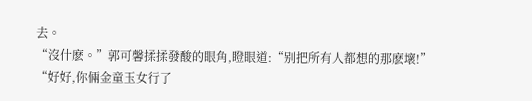去。
“沒什麽。”郭可馨揉揉發酸的眼角,瞪眼道:“别把所有人都想的那麽壞!”
“好好,你倆金童玉女行了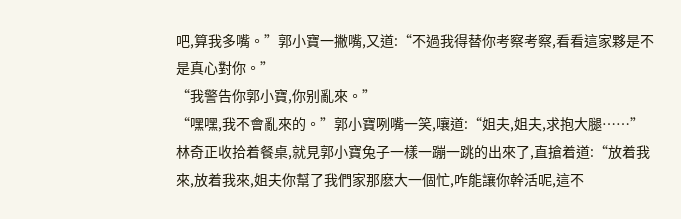吧,算我多嘴。”郭小寶一撇嘴,又道:“不過我得替你考察考察,看看這家夥是不是真心對你。”
“我警告你郭小寶,你别亂來。”
“嘿嘿,我不會亂來的。”郭小寶咧嘴一笑,嚷道:“姐夫,姐夫,求抱大腿……”
林奇正收拾着餐桌,就見郭小寶兔子一樣一蹦一跳的出來了,直搶着道:“放着我來,放着我來,姐夫你幫了我們家那麽大一個忙,咋能讓你幹活呢,這不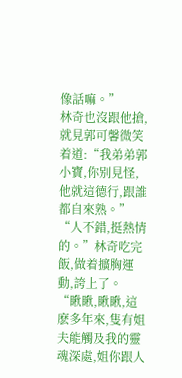像話嘛。”
林奇也沒跟他搶,就見郭可馨微笑着道:“我弟弟郭小寶,你别見怪,他就這德行,跟誰都自來熟。”
“人不錯,挺熱情的。”林奇吃完飯,做着擴胸運動,誇上了。
“瞅瞅,瞅瞅,這麽多年來,隻有姐夫能觸及我的靈魂深處,姐你跟人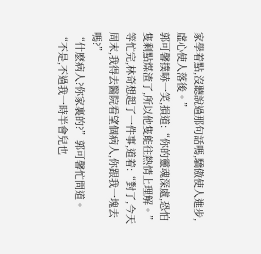家學着點,沒聽說過那句話嗎,驕傲使人進步,虛心使人落後。”
郭可馨撲哧一笑,損道:“你的靈魂深處,恐怕隻剩點煤渣了,所以他隻能往熱情上理解。”
等忙完,林奇想起了一件事,道着:“對了,今天周末,我得去醫院看望個病人,你跟我一塊去嗎?”
“什麽病人?你家裏的?”郭可馨忙問道。
“不是,不過我一時半會兒也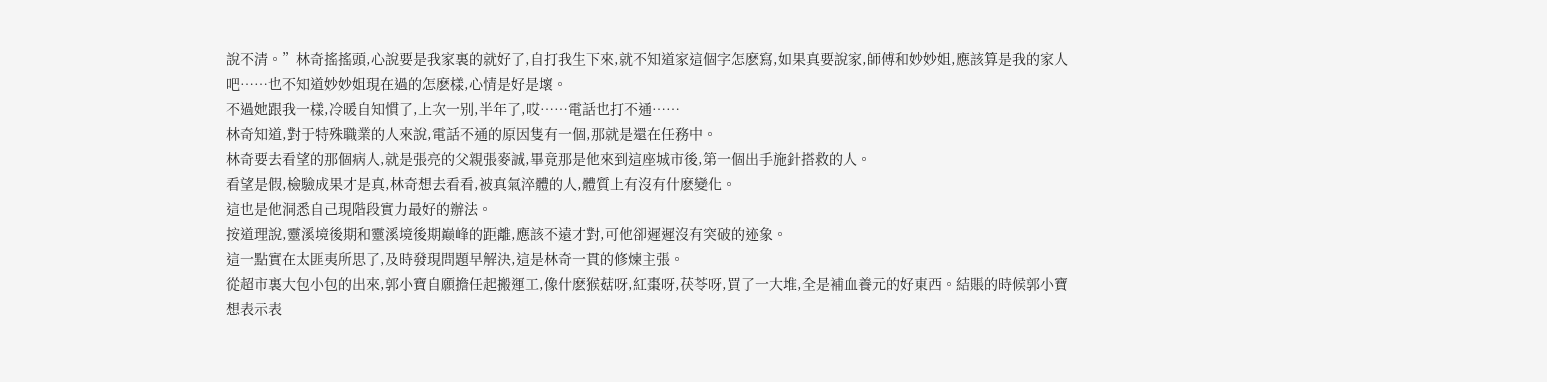說不清。”林奇搖搖頭,心說要是我家裏的就好了,自打我生下來,就不知道家這個字怎麽寫,如果真要說家,師傅和妙妙姐,應該算是我的家人吧……也不知道妙妙姐現在過的怎麽樣,心情是好是壞。
不過她跟我一樣,冷暖自知慣了,上次一别,半年了,哎……電話也打不通……
林奇知道,對于特殊職業的人來說,電話不通的原因隻有一個,那就是還在任務中。
林奇要去看望的那個病人,就是張亮的父親張麥誠,畢竟那是他來到這座城市後,第一個出手施針搭救的人。
看望是假,檢驗成果才是真,林奇想去看看,被真氣淬體的人,體質上有沒有什麽變化。
這也是他洞悉自己現階段實力最好的辦法。
按道理說,靈溪境後期和靈溪境後期巅峰的距離,應該不遠才對,可他卻遲遲沒有突破的迹象。
這一點實在太匪夷所思了,及時發現問題早解決,這是林奇一貫的修煉主張。
從超市裏大包小包的出來,郭小寶自願擔任起搬運工,像什麽猴菇呀,紅棗呀,茯苓呀,買了一大堆,全是補血養元的好東西。結賬的時候郭小寶想表示表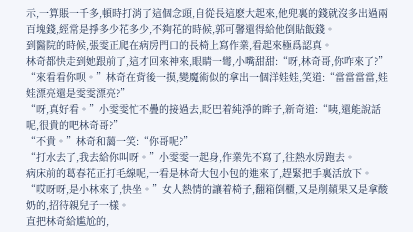示,一算賬一千多,頓時打消了這個念頭,自從長這麽大起來,他兜裏的錢就沒多出過兩百塊錢,經常是掙多少花多少,不夠花的時候,郭可馨還得給他倒貼飯錢。
到醫院的時候,張雯正爬在病房門口的長椅上寫作業,看起來極爲認真。
林奇都快走到她跟前了,這才回來神來,眼睛一彎,小嘴甜甜:“呀,林奇哥,你咋來了?”
“來看看你呗。”林奇在背後一摸,變魔術似的拿出一個洋娃娃,笑道:“當當當當,娃娃漂亮還是雯雯漂亮?”
“呀,真好看。”小雯雯忙不疊的接過去,眨巴着純淨的眸子,新奇道:“咦,還能說話呢,很貴的吧林奇哥?”
“不貴。”林奇和藹一笑:“你哥呢?”
“打水去了,我去給你叫呀。”小雯雯一起身,作業先不寫了,往熱水房跑去。
病床前的葛春花正打毛線呢,一看是林奇大包小包的進來了,趕緊把手裏活放下。
“哎呀呀,是小林來了,快坐。”女人熱情的讓着椅子,翻箱倒櫃,又是削蘋果又是拿酸奶的,招待親兒子一樣。
直把林奇給尴尬的,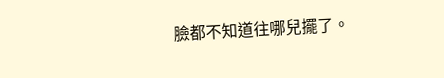臉都不知道往哪兒擺了。